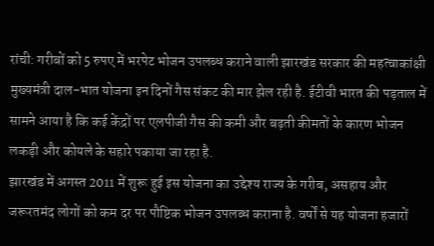रांची: गरीबों को 5 रुपए में भरपेट भोजन उपलब्ध कराने वाली झारखंड सरकार की महत्वाकांक्षी मुख्यमंत्री दाल-भात योजना इन दिनों गैस संकट की मार झेल रही है. ईटीवी भारत की पड़ताल में सामने आया है कि कई केंद्रों पर एलपीजी गैस की कमी और बढ़ती कीमतों के कारण भोजन लकड़ी और कोयले के सहारे पकाया जा रहा है.
झारखंड में अगस्त 2011 में शुरू हुई इस योजना का उद्देश्य राज्य के गरीब, असहाय और जरूरतमंद लोगों को कम दर पर पौष्टिक भोजन उपलब्ध कराना है. वर्षों से यह योजना हजारों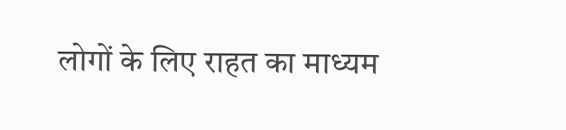लोगों के लिए राहत का माध्यम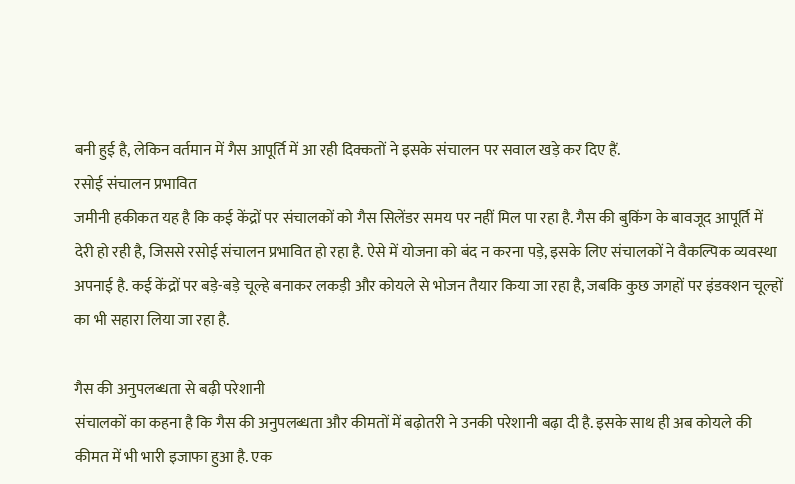बनी हुई है, लेकिन वर्तमान में गैस आपूर्ति में आ रही दिक्कतों ने इसके संचालन पर सवाल खड़े कर दिए हैं.
रसोई संचालन प्रभावित
जमीनी हकीकत यह है कि कई केंद्रों पर संचालकों को गैस सिलेंडर समय पर नहीं मिल पा रहा है. गैस की बुकिंग के बावजूद आपूर्ति में देरी हो रही है, जिससे रसोई संचालन प्रभावित हो रहा है. ऐसे में योजना को बंद न करना पड़े, इसके लिए संचालकों ने वैकल्पिक व्यवस्था अपनाई है. कई केंद्रों पर बड़े-बड़े चूल्हे बनाकर लकड़ी और कोयले से भोजन तैयार किया जा रहा है, जबकि कुछ जगहों पर इंडक्शन चूल्हों का भी सहारा लिया जा रहा है.

गैस की अनुपलब्धता से बढ़ी परेशानी
संचालकों का कहना है कि गैस की अनुपलब्धता और कीमतों में बढ़ोतरी ने उनकी परेशानी बढ़ा दी है. इसके साथ ही अब कोयले की कीमत में भी भारी इजाफा हुआ है. एक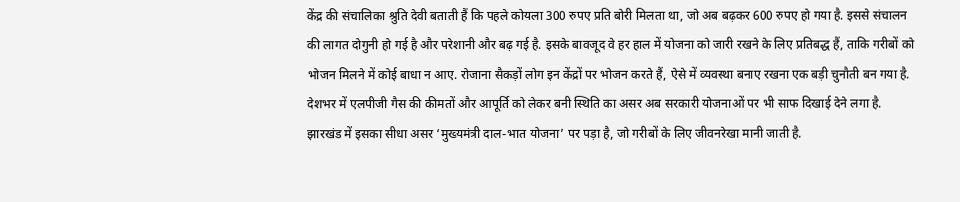केंद्र की संचालिका श्रुति देवी बताती हैं कि पहले कोयला 300 रुपए प्रति बोरी मिलता था, जो अब बढ़कर 600 रुपए हो गया है. इससे संचालन की लागत दोगुनी हो गई है और परेशानी और बढ़ गई है. इसके बावजूद वे हर हाल में योजना को जारी रखने के लिए प्रतिबद्ध हैं, ताकि गरीबों को भोजन मिलने में कोई बाधा न आए. रोजाना सैकड़ों लोग इन केंद्रों पर भोजन करते हैं, ऐसे में व्यवस्था बनाए रखना एक बड़ी चुनौती बन गया है.
देशभर में एलपीजी गैस की कीमतों और आपूर्ति को लेकर बनी स्थिति का असर अब सरकारी योजनाओं पर भी साफ दिखाई देने लगा है. झारखंड में इसका सीधा असर ‘मुख्यमंत्री दाल-भात योजना’ पर पड़ा है, जो गरीबों के लिए जीवनरेखा मानी जाती है.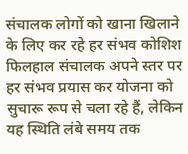संचालक लोगों को खाना खिलाने के लिए कर रहे हर संभव कोशिश
फिलहाल संचालक अपने स्तर पर हर संभव प्रयास कर योजना को सुचारू रूप से चला रहे हैं, लेकिन यह स्थिति लंबे समय तक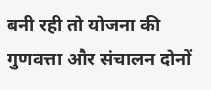बनी रही तो योजना की गुणवत्ता और संचालन दोनों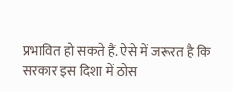प्रभावित हो सकते हैं. ऐसे में जरूरत है कि सरकार इस दिशा में ठोस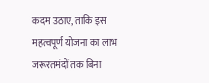कदम उठाए, ताकि इस महत्वपूर्ण योजना का लाभ जरूरतमंदों तक बिना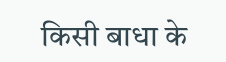किसी बाधा के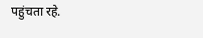पहुंचता रहे.